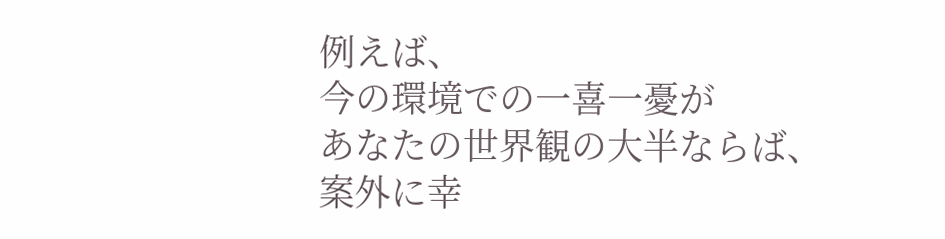例えば、
今の環境での一喜一憂が
あなたの世界観の大半ならば、
案外に幸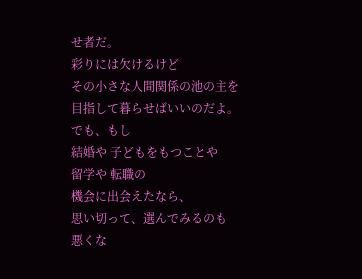せ者だ。
彩りには欠けるけど
その小さな人間関係の池の主を
目指して暮らせばいいのだよ。
でも、もし
結婚や 子どもをもつことや
留学や 転職の
機会に出会えたなら、
思い切って、選んでみるのも
悪くな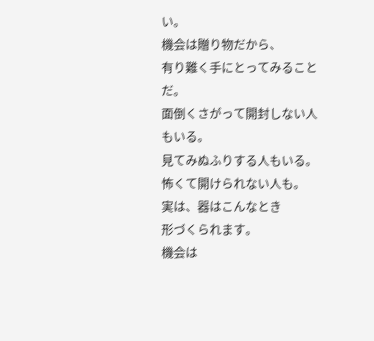い。
機会は贈り物だから、
有り難く手にとってみることだ。
面倒くさがって開封しない人もいる。
見てみぬふりする人もいる。
怖くて開けられない人も。
実は、器はこんなとき
形づくられます。
機会は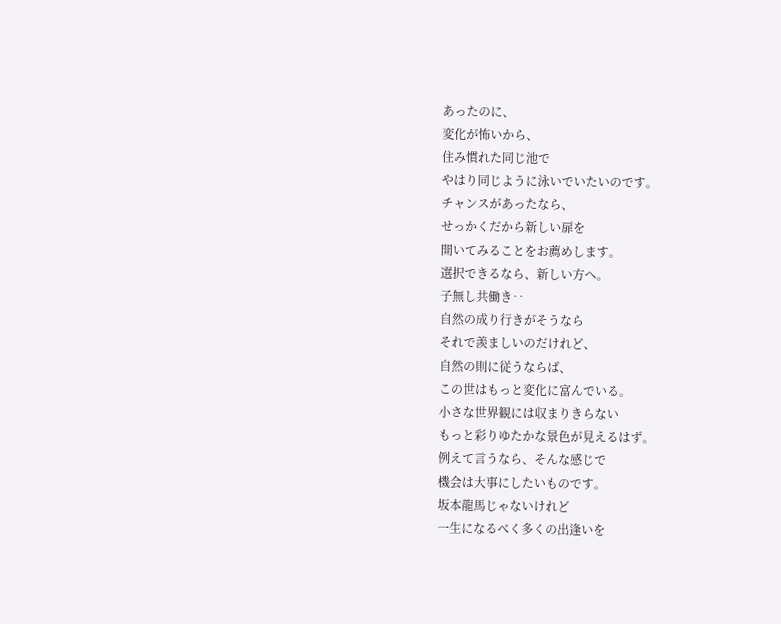あったのに、
変化が怖いから、
住み慣れた同じ池で
やはり同じように泳いでいたいのです。
チャンスがあったなら、
せっかくだから新しい扉を
開いてみることをお薦めします。
選択できるなら、新しい方へ。
子無し共働き‥
自然の成り行きがそうなら
それで羨ましいのだけれど、
自然の則に従うならば、
この世はもっと変化に富んでいる。
小さな世界観には収まりきらない
もっと彩りゆたかな景色が見えるはず。
例えて言うなら、そんな感じで
機会は大事にしたいものです。
坂本龍馬じゃないけれど
一生になるべく多くの出逢いを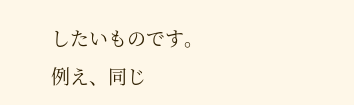したいものです。
例え、同じ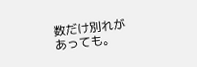数だけ別れがあっても。